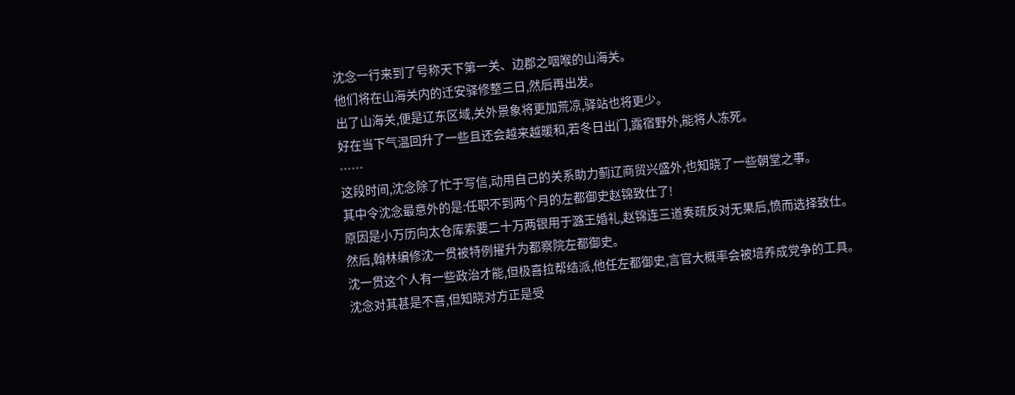沈念一行来到了号称天下第一关、边郡之咽喉的山海关。
他们将在山海关内的迁安驿修整三日,然后再出发。
出了山海关,便是辽东区域,关外景象将更加荒凉,驿站也将更少。
好在当下气温回升了一些且还会越来越暖和,若冬日出门,露宿野外,能将人冻死。
……
这段时间,沈念除了忙于写信,动用自己的关系助力蓟辽商贸兴盛外,也知晓了一些朝堂之事。
其中令沈念最意外的是:任职不到两个月的左都御史赵锦致仕了!
原因是小万历向太仓库索要二十万两银用于潞王婚礼,赵锦连三道奏疏反对无果后,愤而选择致仕。
然后,翰林编修沈一贯被特例擢升为都察院左都御史。
沈一贯这个人有一些政治才能,但极喜拉帮结派,他任左都御史,言官大概率会被培养成党争的工具。
沈念对其甚是不喜,但知晓对方正是受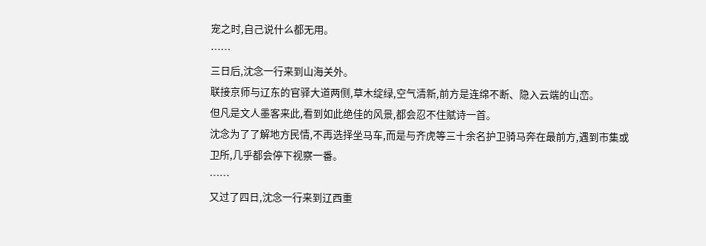宠之时,自己说什么都无用。
……
三日后,沈念一行来到山海关外。
联接京师与辽东的官驿大道两侧,草木绽绿,空气清新,前方是连绵不断、隐入云端的山峦。
但凡是文人墨客来此,看到如此绝佳的风景,都会忍不住赋诗一首。
沈念为了了解地方民情,不再选择坐马车,而是与齐虎等三十余名护卫骑马奔在最前方,遇到市集或卫所,几乎都会停下视察一番。
……
又过了四日,沈念一行来到辽西重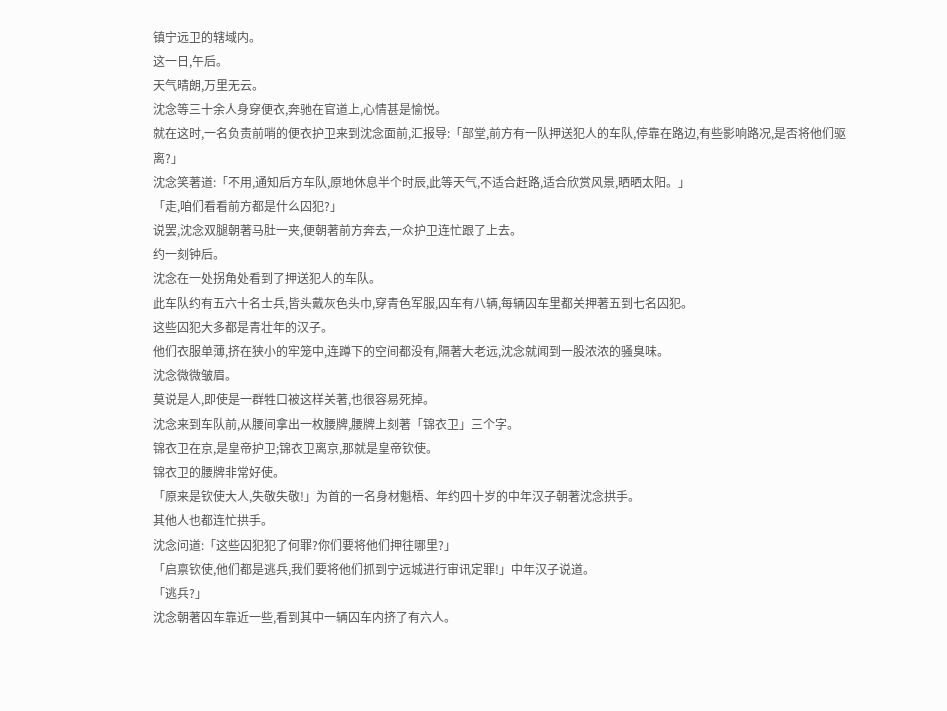镇宁远卫的辖域内。
这一日,午后。
天气晴朗,万里无云。
沈念等三十余人身穿便衣,奔驰在官道上,心情甚是愉悦。
就在这时,一名负责前哨的便衣护卫来到沈念面前,汇报导:「部堂,前方有一队押送犯人的车队,停靠在路边,有些影响路况,是否将他们驱离?」
沈念笑著道:「不用,通知后方车队,原地休息半个时辰,此等天气,不适合赶路,适合欣赏风景,晒晒太阳。」
「走,咱们看看前方都是什么囚犯?」
说罢,沈念双腿朝著马肚一夹,便朝著前方奔去,一众护卫连忙跟了上去。
约一刻钟后。
沈念在一处拐角处看到了押送犯人的车队。
此车队约有五六十名士兵,皆头戴灰色头巾,穿青色军服,囚车有八辆,每辆囚车里都关押著五到七名囚犯。
这些囚犯大多都是青壮年的汉子。
他们衣服单薄,挤在狭小的牢笼中,连蹲下的空间都没有,隔著大老远,沈念就闻到一股浓浓的骚臭味。
沈念微微皱眉。
莫说是人,即使是一群牲口被这样关著,也很容易死掉。
沈念来到车队前,从腰间拿出一枚腰牌,腰牌上刻著「锦衣卫」三个字。
锦衣卫在京,是皇帝护卫;锦衣卫离京,那就是皇帝钦使。
锦衣卫的腰牌非常好使。
「原来是钦使大人,失敬失敬!」为首的一名身材魁梧、年约四十岁的中年汉子朝著沈念拱手。
其他人也都连忙拱手。
沈念问道:「这些囚犯犯了何罪?你们要将他们押往哪里?」
「启禀钦使,他们都是逃兵,我们要将他们抓到宁远城进行审讯定罪!」中年汉子说道。
「逃兵?」
沈念朝著囚车靠近一些,看到其中一辆囚车内挤了有六人。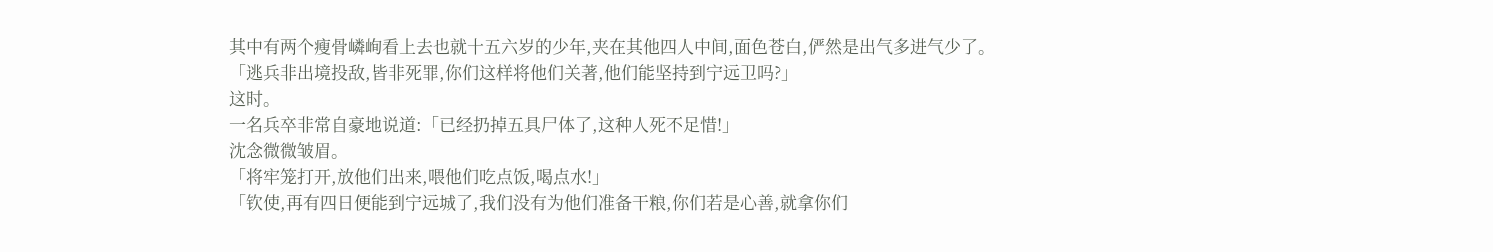其中有两个瘦骨嶙峋看上去也就十五六岁的少年,夹在其他四人中间,面色苍白,俨然是出气多进气少了。
「逃兵非出境投敌,皆非死罪,你们这样将他们关著,他们能坚持到宁远卫吗?」
这时。
一名兵卒非常自豪地说道:「已经扔掉五具尸体了,这种人死不足惜!」
沈念微微皱眉。
「将牢笼打开,放他们出来,喂他们吃点饭,喝点水!」
「钦使,再有四日便能到宁远城了,我们没有为他们准备干粮,你们若是心善,就拿你们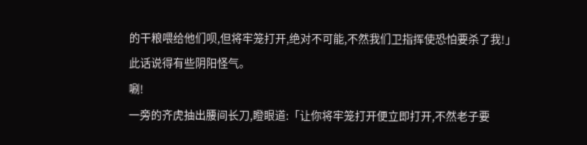的干粮喂给他们呗,但将牢笼打开,绝对不可能,不然我们卫指挥使恐怕要杀了我!」
此话说得有些阴阳怪气。
唰!
一旁的齐虎抽出腰间长刀,瞪眼道:「让你将牢笼打开便立即打开,不然老子要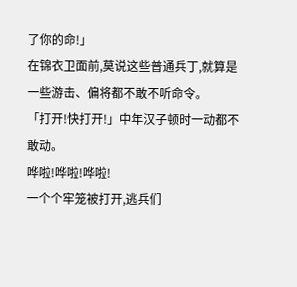了你的命!」
在锦衣卫面前,莫说这些普通兵丁,就算是一些游击、偏将都不敢不听命令。
「打开!快打开!」中年汉子顿时一动都不敢动。
哗啦!哗啦!哗啦!
一个个牢笼被打开,逃兵们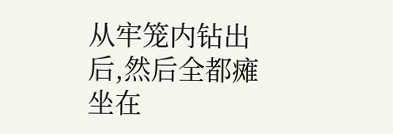从牢笼内钻出后,然后全都瘫坐在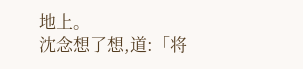地上。
沈念想了想,道:「将